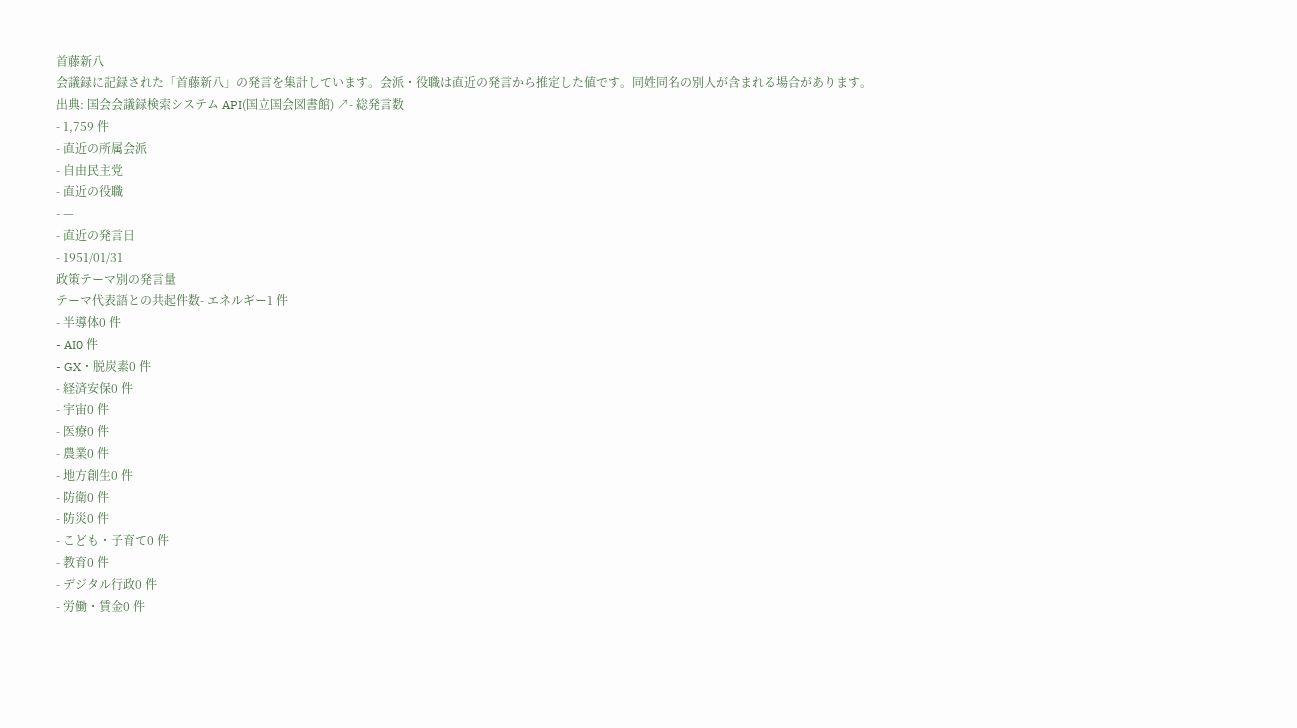首藤新八
会議録に記録された「首藤新八」の発言を集計しています。会派・役職は直近の発言から推定した値です。同姓同名の別人が含まれる場合があります。
出典: 国会会議録検索システム API(国立国会図書館) ↗- 総発言数
- 1,759 件
- 直近の所属会派
- 自由民主党
- 直近の役職
- —
- 直近の発言日
- 1951/01/31
政策テーマ別の発言量
テーマ代表語との共起件数- エネルギー1 件
- 半導体0 件
- AI0 件
- GX・脱炭素0 件
- 経済安保0 件
- 宇宙0 件
- 医療0 件
- 農業0 件
- 地方創生0 件
- 防衛0 件
- 防災0 件
- こども・子育て0 件
- 教育0 件
- デジタル行政0 件
- 労働・賃金0 件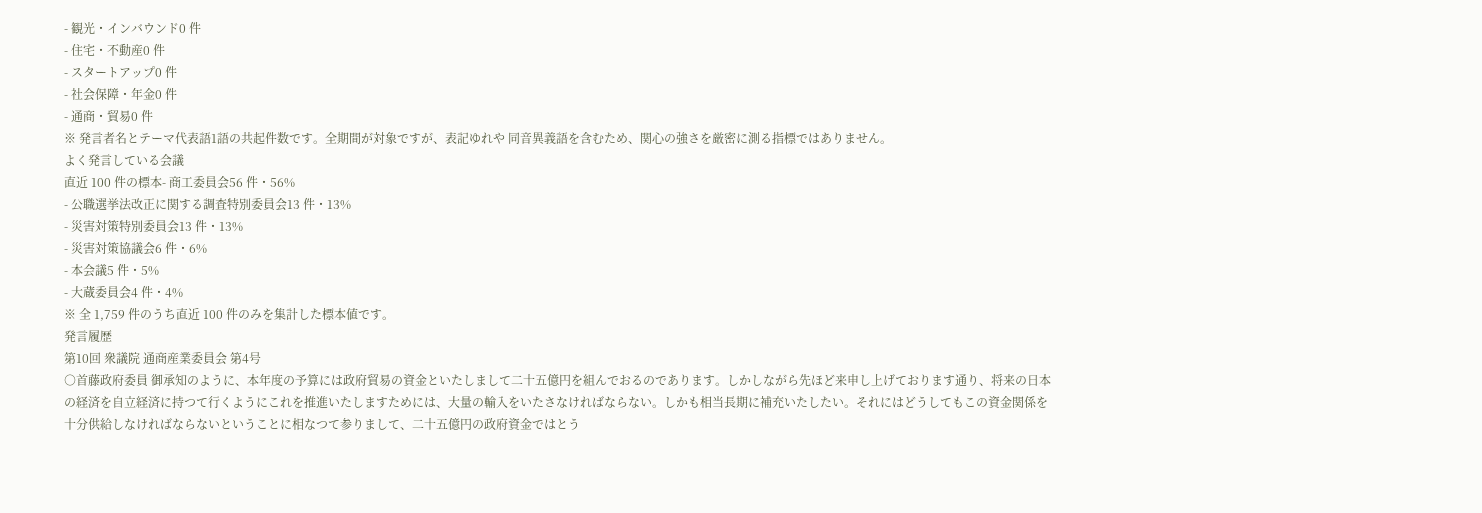- 観光・インバウンド0 件
- 住宅・不動産0 件
- スタートアップ0 件
- 社会保障・年金0 件
- 通商・貿易0 件
※ 発言者名とテーマ代表語1語の共起件数です。全期間が対象ですが、表記ゆれや 同音異義語を含むため、関心の強さを厳密に測る指標ではありません。
よく発言している会議
直近 100 件の標本- 商工委員会56 件・56%
- 公職選挙法改正に関する調査特別委員会13 件・13%
- 災害対策特別委員会13 件・13%
- 災害対策協議会6 件・6%
- 本会議5 件・5%
- 大蔵委員会4 件・4%
※ 全 1,759 件のうち直近 100 件のみを集計した標本値です。
発言履歴
第10回 衆議院 通商産業委員会 第4号
○首藤政府委員 御承知のように、本年度の予算には政府貿易の資金といたしまして二十五億円を組んでおるのであります。しかしながら先ほど来申し上げております通り、将来の日本の経済を自立経済に持つて行くようにこれを推進いたしますためには、大量の輸入をいたさなければならない。しかも相当長期に補充いたしたい。それにはどうしてもこの資金関係を十分供給しなければならないということに相なつて参りまして、二十五億円の政府資金ではとう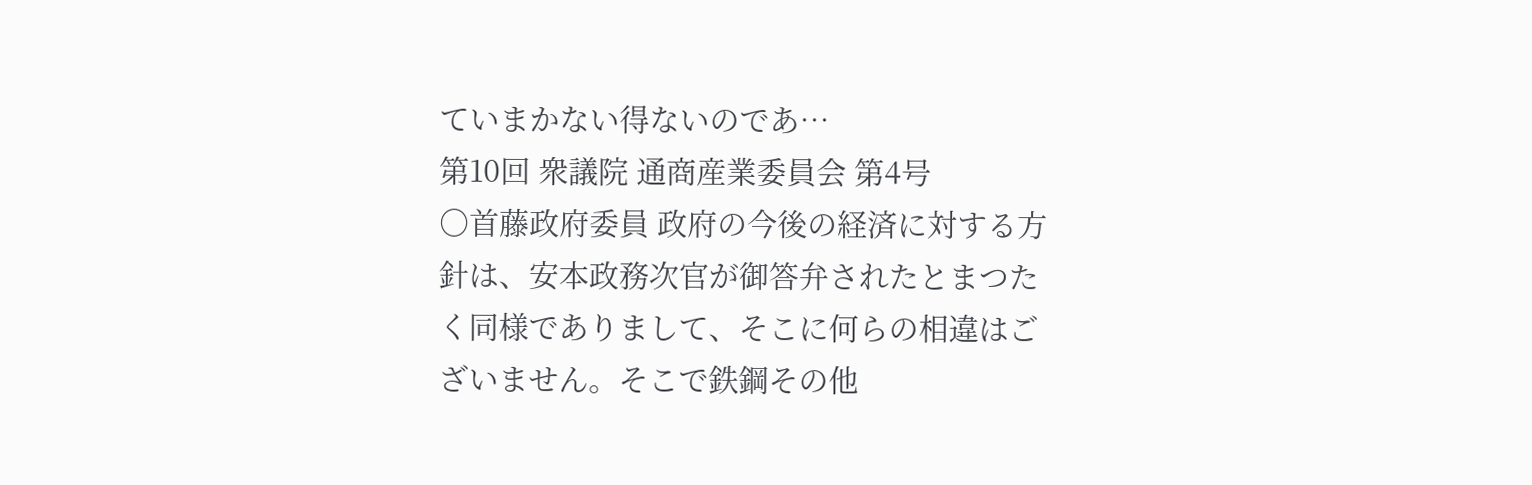ていまかない得ないのであ…
第10回 衆議院 通商産業委員会 第4号
○首藤政府委員 政府の今後の経済に対する方針は、安本政務次官が御答弁されたとまつたく同様でありまして、そこに何らの相違はございません。そこで鉄鋼その他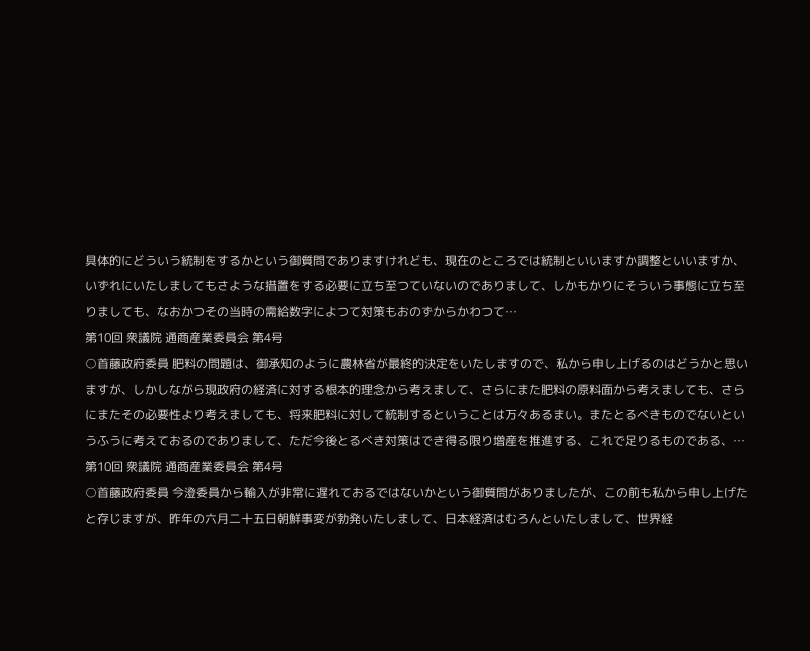具体的にどういう統制をするかという御質問でありますけれども、現在のところでは統制といいますか調整といいますか、いずれにいたしましてもさような措置をする必要に立ち至つていないのでありまして、しかもかりにそういう事態に立ち至りましても、なおかつその当時の需給数字によつて対策もおのずからかわつて…
第10回 衆議院 通商産業委員会 第4号
○首藤政府委員 肥料の問題は、御承知のように農林省が最終的決定をいたしますので、私から申し上げるのはどうかと思いますが、しかしながら現政府の経済に対する根本的理念から考えまして、さらにまた肥料の原料面から考えましても、さらにまたその必要性より考えましても、将来肥料に対して統制するということは万々あるまい。またとるべきものでないというふうに考えておるのでありまして、ただ今後とるべき対策はでき得る限り増産を推進する、これで足りるものである、…
第10回 衆議院 通商産業委員会 第4号
○首藤政府委員 今澄委員から輸入が非常に遅れておるではないかという御質問がありましたが、この前も私から申し上げたと存じますが、昨年の六月二十五日朝鮮事変が勃発いたしまして、日本経済はむろんといたしまして、世界経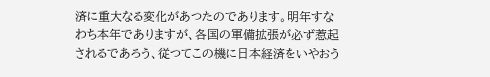済に重大なる変化があつたのであります。明年すなわち本年でありますが、各国の軍備拡張が必ず惹起されるであろう、従つてこの機に日本経済をいやおう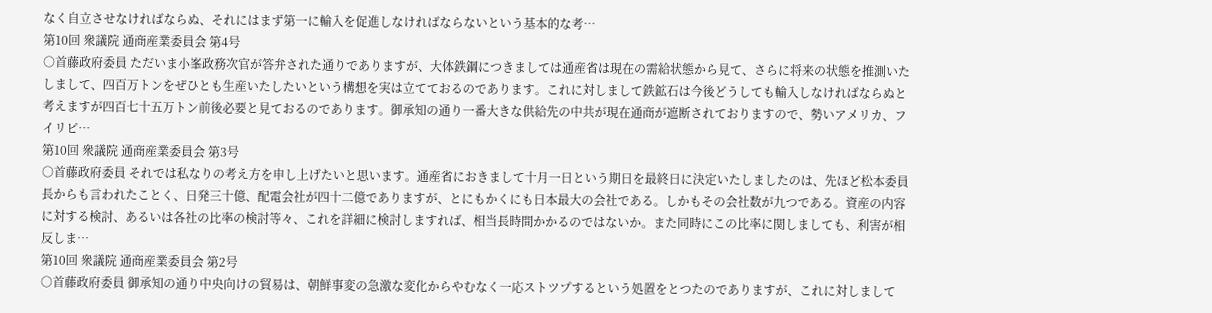なく自立させなければならぬ、それにはまず第一に輸入を促進しなければならないという基本的な考…
第10回 衆議院 通商産業委員会 第4号
○首藤政府委員 ただいま小峯政務次官が答弁された通りでありますが、大体鉄鋼につきましては通産省は現在の需給状態から見て、さらに将来の状態を推測いたしまして、四百万トンをぜひとも生産いたしたいという構想を実は立てておるのであります。これに対しまして鉄鉱石は今後どうしても輸入しなければならぬと考えますが四百七十五万トン前後必要と見ておるのであります。御承知の通り一番大きな供給先の中共が現在通商が遮断されておりますので、勢いアメリカ、フイリピ…
第10回 衆議院 通商産業委員会 第3号
○首藤政府委員 それでは私なりの考え方を申し上げたいと思います。通産省におきまして十月一日という期日を最終日に決定いたしましたのは、先ほど松本委員長からも言われたことく、日発三十億、配電会社が四十二億でありますが、とにもかくにも日本最大の会社である。しかもその会社数が九つである。資産の内容に対する検討、あるいは各社の比率の検討等々、これを詳細に検討しますれば、相当長時間かかるのではないか。また同時にこの比率に関しましても、利害が相反しま…
第10回 衆議院 通商産業委員会 第2号
○首藤政府委員 御承知の通り中央向けの貿易は、朝鮮事変の急激な変化からやむなく一応ストツプするという処置をとつたのでありますが、これに対しまして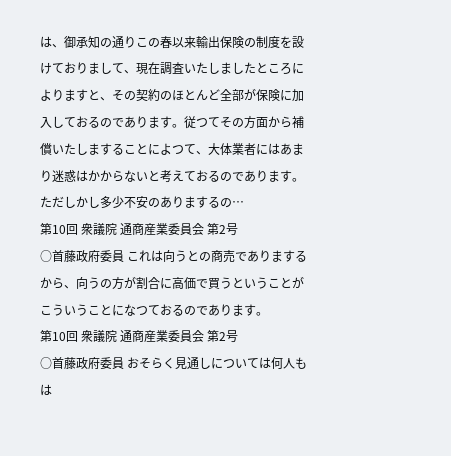は、御承知の通りこの春以来輸出保険の制度を設けておりまして、現在調査いたしましたところによりますと、その契約のほとんど全部が保険に加入しておるのであります。従つてその方面から補償いたしますることによつて、大体業者にはあまり迷惑はかからないと考えておるのであります。ただしかし多少不安のありまするの…
第10回 衆議院 通商産業委員会 第2号
○首藤政府委員 これは向うとの商売でありまするから、向うの方が割合に高価で買うということがこういうことになつておるのであります。
第10回 衆議院 通商産業委員会 第2号
○首藤政府委員 おそらく見通しについては何人もは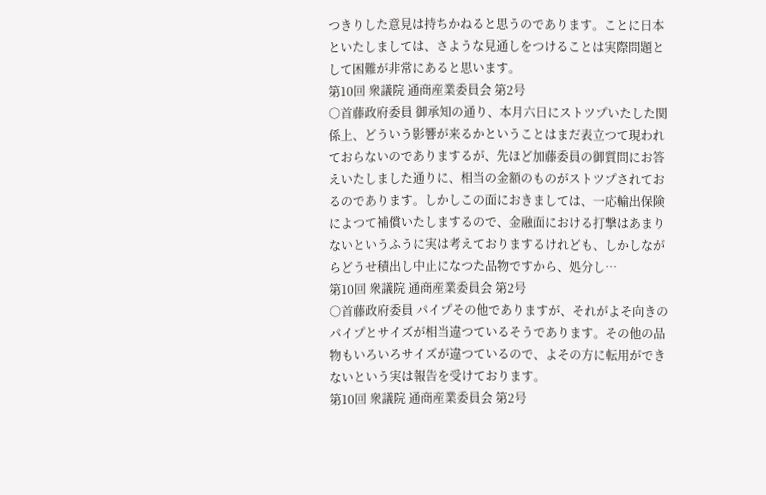つきりした意見は持ちかねると思うのであります。ことに日本といたしましては、さような見通しをつけることは実際問題として困難が非常にあると思います。
第10回 衆議院 通商産業委員会 第2号
○首藤政府委員 御承知の通り、本月六日にストツプいたした関係上、どういう影響が来るかということはまだ表立つて現われておらないのでありまするが、先ほど加藤委員の御質問にお答えいたしました通りに、相当の金額のものがストツプされておるのであります。しかしこの面におきましては、一応輸出保険によつて補償いたしまするので、金融面における打撃はあまりないというふうに実は考えておりまするけれども、しかしながらどうせ積出し中止になつた品物ですから、処分し…
第10回 衆議院 通商産業委員会 第2号
○首藤政府委員 パイプその他でありますが、それがよそ向きのパイプとサイズが相当違つているそうであります。その他の品物もいろいろサイズが違つているので、よその方に転用ができないという実は報告を受けております。
第10回 衆議院 通商産業委員会 第2号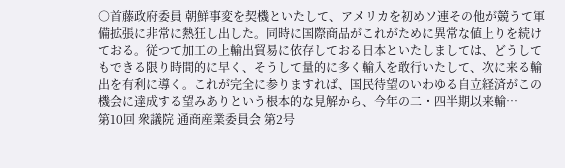○首藤政府委員 朝鮮事変を契機といたして、アメリカを初めソ連その他が競うて軍備拡張に非常に熱狂し出した。同時に国際商品がこれがために異常な値上りを続けておる。従つて加工の上輸出貿易に依存しておる日本といたしましては、どうしてもできる限り時間的に早く、そうして量的に多く輸入を敢行いたして、次に来る輸出を有利に導く。これが完全に参りますれば、国民待望のいわゆる自立経済がこの機会に達成する望みありという根本的な見解から、今年の二・四半期以来輸…
第10回 衆議院 通商産業委員会 第2号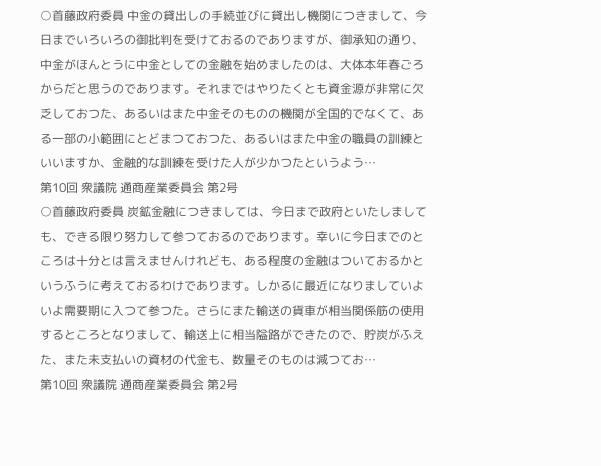○首藤政府委員 中金の貸出しの手続並びに貸出し機関につきまして、今日までいろいろの御批判を受けておるのでありますが、御承知の通り、中金がほんとうに中金としての金融を始めましたのは、大体本年春ごろからだと思うのであります。それまではやりたくとも資金源が非常に欠乏しておつた、あるいはまた中金そのものの機関が全国的でなくて、ある一部の小範囲にとどまつておつた、あるいはまた中金の職員の訓練といいますか、金融的な訓練を受けた人が少かつたというよう…
第10回 衆議院 通商産業委員会 第2号
○首藤政府委員 炭鉱金融につきましては、今日まで政府といたしましても、できる限り努力して参つておるのであります。幸いに今日までのところは十分とは言えませんけれども、ある程度の金融はついておるかというふうに考えておるわけであります。しかるに最近になりましていよいよ需要期に入つて参つた。さらにまた輸送の貨車が相当関係筋の使用するところとなりまして、輸送上に相当隘路ができたので、貯炭がふえた、また未支払いの資材の代金も、数量そのものは減つてお…
第10回 衆議院 通商産業委員会 第2号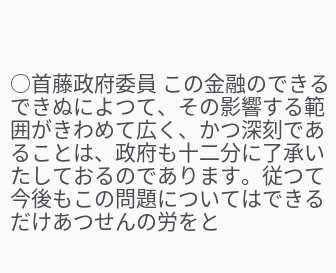○首藤政府委員 この金融のできるできぬによつて、その影響する範囲がきわめて広く、かつ深刻であることは、政府も十二分に了承いたしておるのであります。従つて今後もこの問題についてはできるだけあつせんの労をと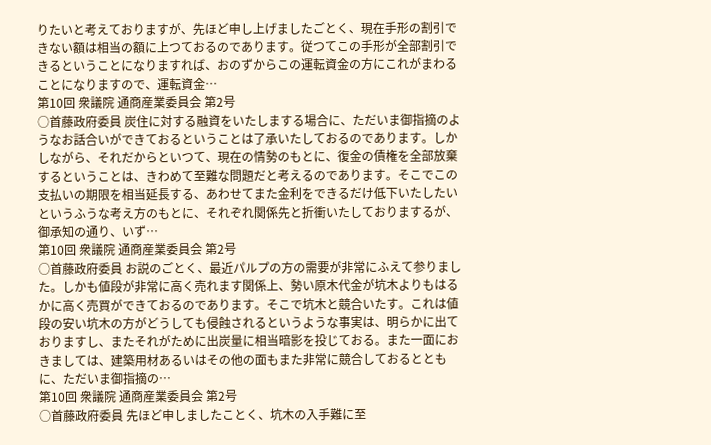りたいと考えておりますが、先ほど申し上げましたごとく、現在手形の割引できない額は相当の額に上つておるのであります。従つてこの手形が全部割引できるということになりますれば、おのずからこの運転資金の方にこれがまわることになりますので、運転資金…
第10回 衆議院 通商産業委員会 第2号
○首藤政府委員 炭住に対する融資をいたしまする場合に、ただいま御指摘のようなお話合いができておるということは了承いたしておるのであります。しかしながら、それだからといつて、現在の情勢のもとに、復金の債権を全部放棄するということは、きわめて至難な問題だと考えるのであります。そこでこの支払いの期限を相当延長する、あわせてまた金利をできるだけ低下いたしたいというふうな考え方のもとに、それぞれ関係先と折衝いたしておりまするが、御承知の通り、いず…
第10回 衆議院 通商産業委員会 第2号
○首藤政府委員 お説のごとく、最近パルプの方の需要が非常にふえて参りました。しかも値段が非常に高く売れます関係上、勢い原木代金が坑木よりもはるかに高く売買ができておるのであります。そこで坑木と競合いたす。これは値段の安い坑木の方がどうしても侵蝕されるというような事実は、明らかに出ておりますし、またそれがために出炭量に相当暗影を投じておる。また一面におきましては、建築用材あるいはその他の面もまた非常に競合しておるとともに、ただいま御指摘の…
第10回 衆議院 通商産業委員会 第2号
○首藤政府委員 先ほど申しましたことく、坑木の入手難に至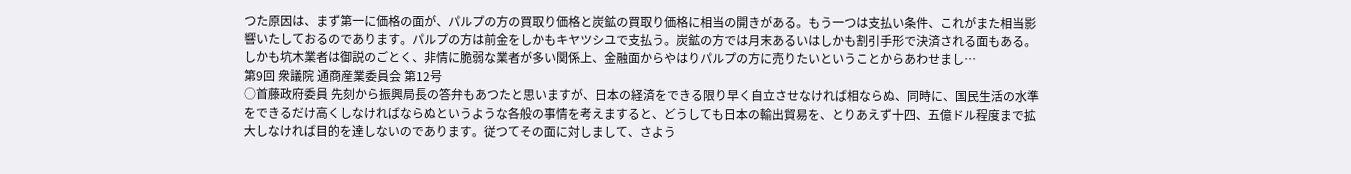つた原因は、まず第一に価格の面が、パルプの方の買取り価格と炭鉱の買取り価格に相当の開きがある。もう一つは支払い条件、これがまた相当影響いたしておるのであります。パルプの方は前金をしかもキヤツシユで支払う。炭鉱の方では月末あるいはしかも割引手形で決済される面もある。しかも坑木業者は御説のごとく、非情に脆弱な業者が多い関係上、金融面からやはりパルプの方に売りたいということからあわせまし…
第9回 衆議院 通商産業委員会 第12号
○首藤政府委員 先刻から振興局長の答弁もあつたと思いますが、日本の経済をできる限り早く自立させなければ相ならぬ、同時に、国民生活の水準をできるだけ高くしなければならぬというような各般の事情を考えますると、どうしても日本の輸出貿易を、とりあえず十四、五億ドル程度まで拡大しなければ目的を達しないのであります。従つてその面に対しまして、さよう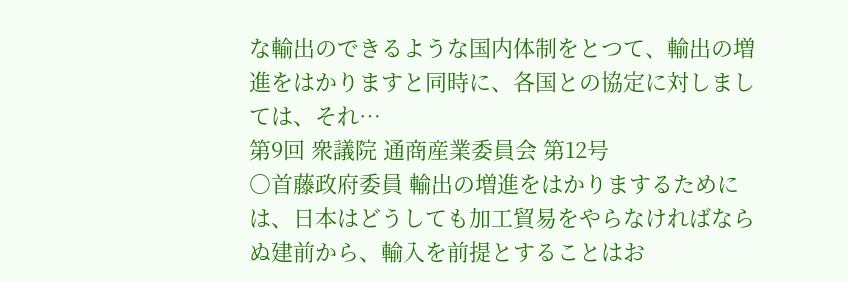な輸出のできるような国内体制をとつて、輸出の増進をはかりますと同時に、各国との協定に対しましては、それ…
第9回 衆議院 通商産業委員会 第12号
○首藤政府委員 輸出の増進をはかりまするためには、日本はどうしても加工貿易をやらなければならぬ建前から、輸入を前提とすることはお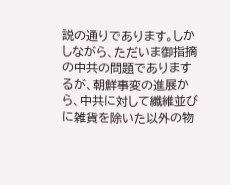説の通りであります。しかしながら、ただいま御指摘の中共の問題でありまするが、朝鮮事変の進展から、中共に対して纖維並びに雑貨を除いた以外の物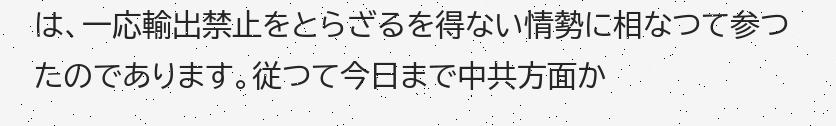は、一応輸出禁止をとらざるを得ない情勢に相なつて参つたのであります。従つて今日まで中共方面か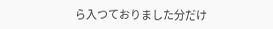ら入つておりました分だけ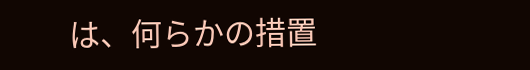は、何らかの措置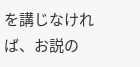を講じなければ、お説の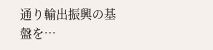通り輸出振興の基盤を…